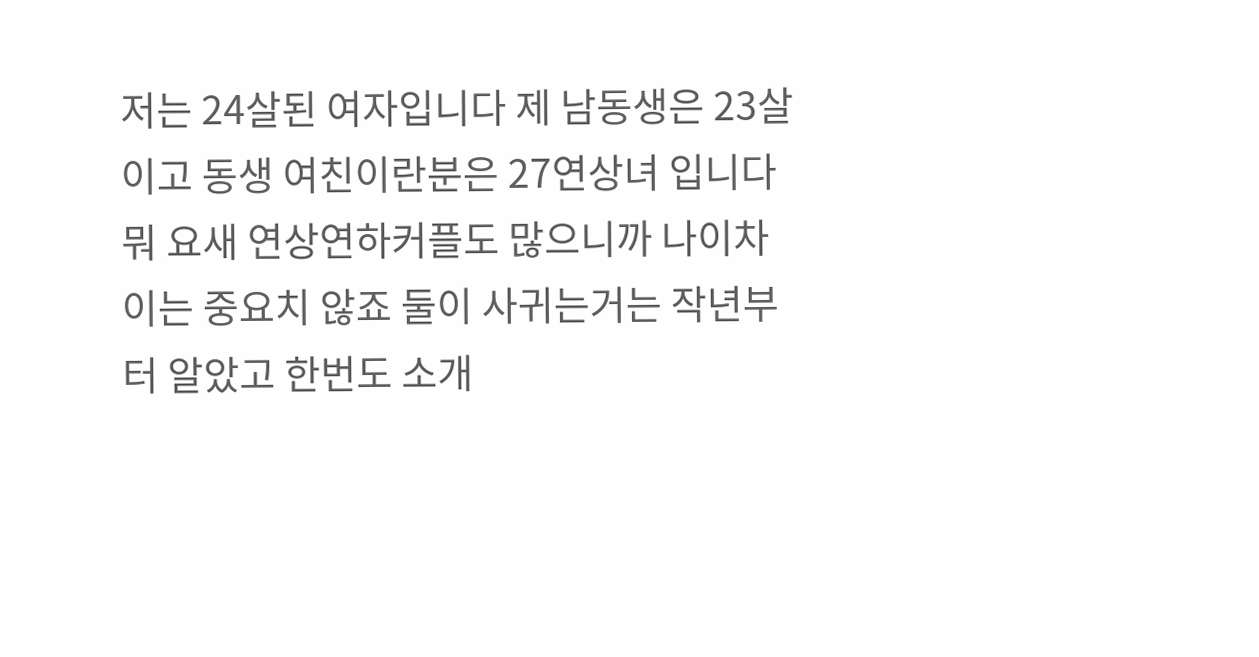저는 24살된 여자입니다 제 남동생은 23살이고 동생 여친이란분은 27연상녀 입니다 뭐 요새 연상연하커플도 많으니까 나이차이는 중요치 않죠 둘이 사귀는거는 작년부터 알았고 한번도 소개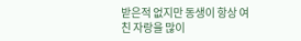받은적 없지만 동생이 항상 여친 자랑을 많이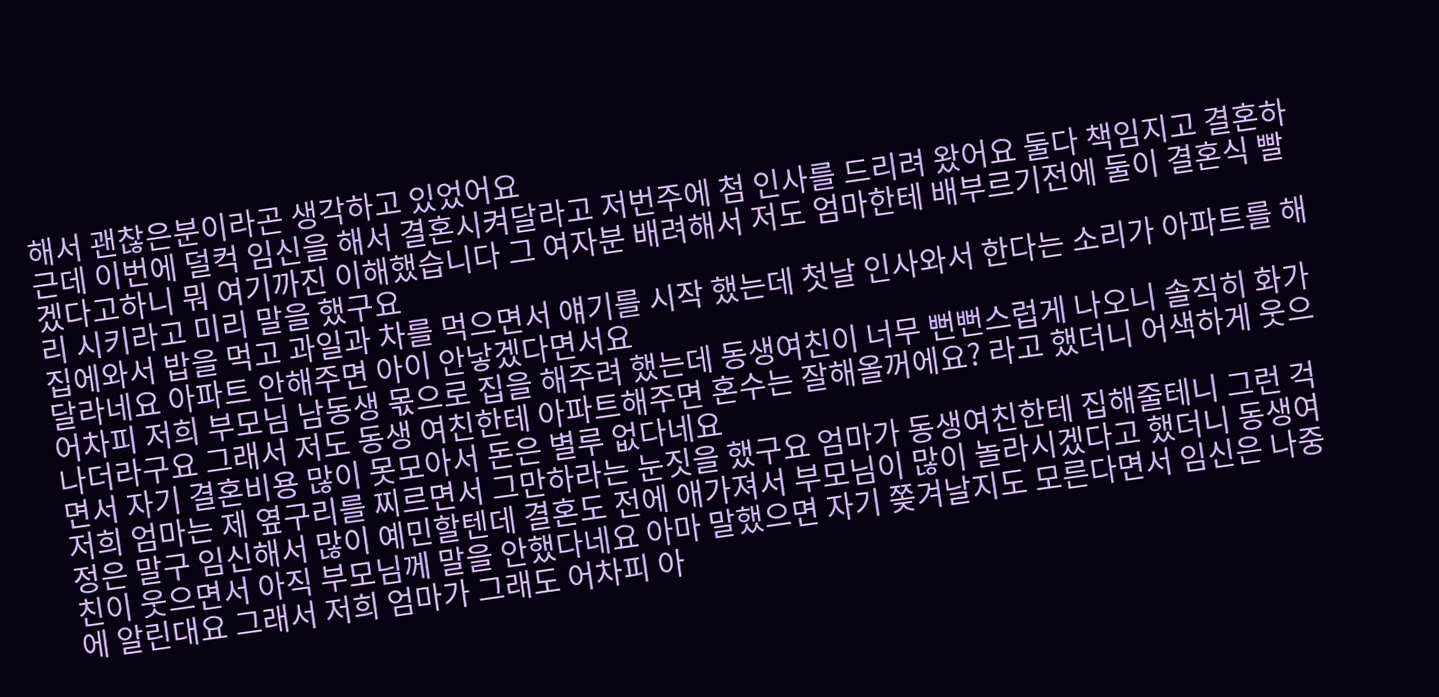해서 괜찮은분이라곤 생각하고 있었어요
근데 이번에 덜컥 임신을 해서 결혼시켜달라고 저번주에 첨 인사를 드리려 왔어요 둘다 책임지고 결혼하겠다고하니 뭐 여기까진 이해했습니다 그 여자분 배려해서 저도 엄마한테 배부르기전에 둘이 결혼식 빨리 시키라고 미리 말을 했구요
집에와서 밥을 먹고 과일과 차를 먹으면서 얘기를 시작 했는데 첫날 인사와서 한다는 소리가 아파트를 해달라네요 아파트 안해주면 아이 안낳겠다면서요
어차피 저희 부모님 남동생 몫으로 집을 해주려 했는데 동생여친이 너무 뻔뻔스럽게 나오니 솔직히 화가 나더라구요 그래서 저도 동생 여친한테 아파트해주면 혼수는 잘해올꺼에요? 라고 했더니 어색하게 웃으면서 자기 결혼비용 많이 못모아서 돈은 별루 없다네요
저희 엄마는 제 옆구리를 찌르면서 그만하라는 눈짓을 했구요 엄마가 동생여친한테 집해줄테니 그런 걱정은 말구 임신해서 많이 예민할텐데 결혼도 전에 애가져서 부모님이 많이 놀라시겠다고 했더니 동생여친이 웃으면서 아직 부모님께 말을 안했다네요 아마 말했으면 자기 쫒겨날지도 모른다면서 임신은 나중에 알린대요 그래서 저희 엄마가 그래도 어차피 아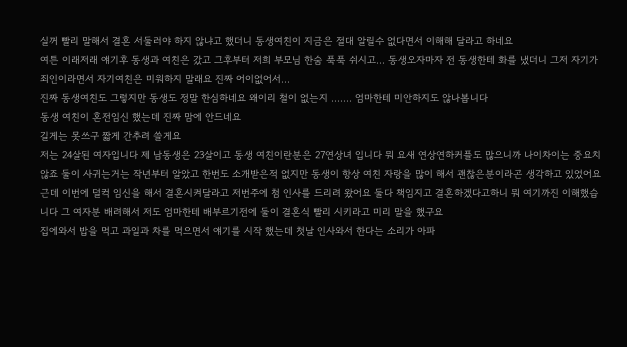실꺼 빨리 말해서 결혼 서둘러야 하지 않냐고 했더니 동생여친이 지금은 절대 알릴수 없다면서 이해해 달라고 하네요
여튼 이래저래 얘기후 동생과 여친은 갔고 그후부터 저희 부모님 한숨 푹푹 쉬시고... 동생오자마자 전 동생한테 화를 냈더니 그저 자기가 죄인이라면서 자기여친은 미워하지 말래요 진짜 어이없어서...
진짜 동생여친도 그렇지만 동생도 정말 한심하네요 왜이리 철이 없는지 ....... 엄마한테 미안하지도 않나봅니다
동생 여친이 혼전임신 했는데 진짜 맘에 안드네요
길게는 못쓰구 짧게 간추려 쓸게요
저는 24살된 여자입니다 제 남동생은 23살이고 동생 여친이란분은 27연상녀 입니다 뭐 요새 연상연하커플도 많으니까 나이차이는 중요치 않죠 둘이 사귀는거는 작년부터 알았고 한번도 소개받은적 없지만 동생이 항상 여친 자랑을 많이 해서 괜찮은분이라곤 생각하고 있었어요
근데 이번에 덜컥 임신을 해서 결혼시켜달라고 저번주에 첨 인사를 드리려 왔어요 둘다 책임지고 결혼하겠다고하니 뭐 여기까진 이해했습니다 그 여자분 배려해서 저도 엄마한테 배부르기전에 둘이 결혼식 빨리 시키라고 미리 말을 했구요
집에와서 밥을 먹고 과일과 차를 먹으면서 얘기를 시작 했는데 첫날 인사와서 한다는 소리가 아파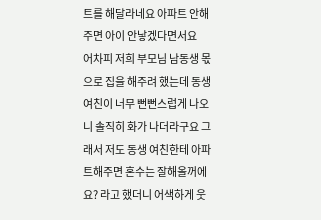트를 해달라네요 아파트 안해주면 아이 안낳겠다면서요
어차피 저희 부모님 남동생 몫으로 집을 해주려 했는데 동생여친이 너무 뻔뻔스럽게 나오니 솔직히 화가 나더라구요 그래서 저도 동생 여친한테 아파트해주면 혼수는 잘해올꺼에요? 라고 했더니 어색하게 웃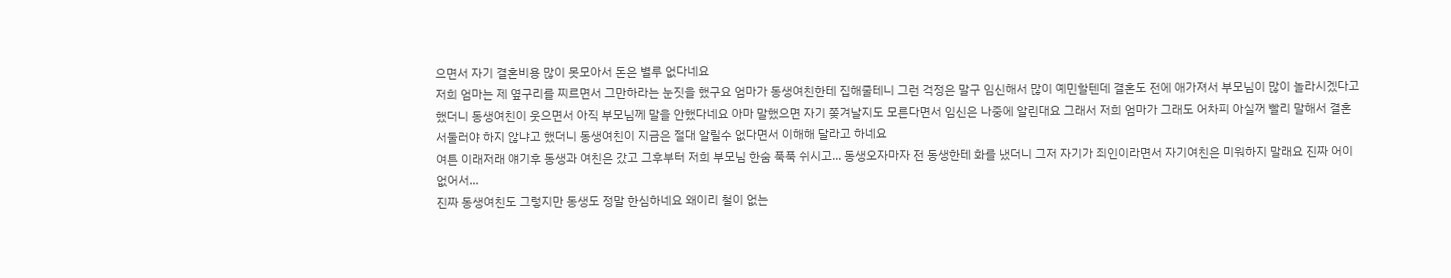으면서 자기 결혼비용 많이 못모아서 돈은 별루 없다네요
저희 엄마는 제 옆구리를 찌르면서 그만하라는 눈짓을 했구요 엄마가 동생여친한테 집해줄테니 그런 걱정은 말구 임신해서 많이 예민할텐데 결혼도 전에 애가져서 부모님이 많이 놀라시겠다고 했더니 동생여친이 웃으면서 아직 부모님께 말을 안했다네요 아마 말했으면 자기 쫒겨날지도 모른다면서 임신은 나중에 알린대요 그래서 저희 엄마가 그래도 어차피 아실꺼 빨리 말해서 결혼 서둘러야 하지 않냐고 했더니 동생여친이 지금은 절대 알릴수 없다면서 이해해 달라고 하네요
여튼 이래저래 얘기후 동생과 여친은 갔고 그후부터 저희 부모님 한숨 푹푹 쉬시고... 동생오자마자 전 동생한테 화를 냈더니 그저 자기가 죄인이라면서 자기여친은 미워하지 말래요 진짜 어이없어서...
진짜 동생여친도 그렇지만 동생도 정말 한심하네요 왜이리 철이 없는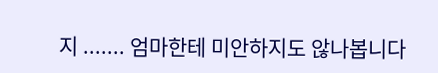지 ....... 엄마한테 미안하지도 않나봅니다